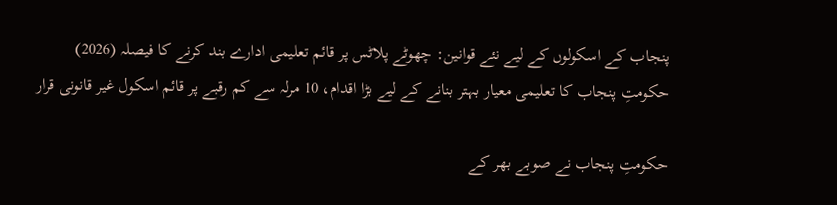پنجاب کے اسکولوں کے لیے نئے قوانین: چھوٹے پلاٹس پر قائم تعلیمی ادارے بند کرنے کا فیصلہ (2026)
حکومتِ پنجاب کا تعلیمی معیار بہتر بنانے کے لیے بڑا اقدام، 10 مرلہ سے کم رقبے پر قائم اسکول غیر قانونی قرار

حکومتِ پنجاب نے صوبے بھر کے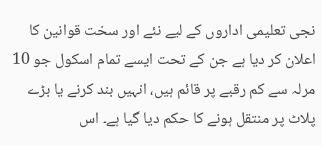نجی تعلیمی اداروں کے لیے نئے اور سخت قوانین کا اعلان کر دیا ہے جن کے تحت ایسے تمام اسکول جو 10 مرلہ سے کم رقبے پر قائم ہیں، انہیں بند کرنے یا بڑے پلاٹ پر منتقل ہونے کا حکم دیا گیا ہے۔ اس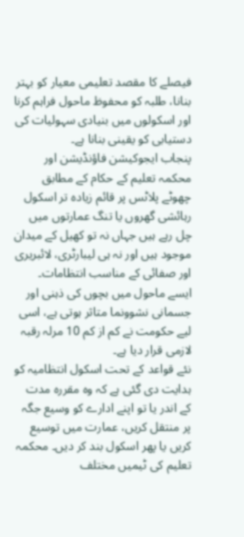فیصلے کا مقصد تعلیمی معیار کو بہتر بنانا، طلبہ کو محفوظ ماحول فراہم کرنا اور اسکولوں میں بنیادی سہولیات کی دستیابی کو یقینی بنانا ہے۔
پنجاب ایجوکیشن فاؤنڈیشن اور محکمہ تعلیم کے حکام کے مطابق چھوٹے پلاٹس پر قائم زیادہ تر اسکول رہائشی گھروں یا تنگ عمارتوں میں چل رہے ہیں جہاں نہ تو کھیل کے میدان موجود ہیں اور نہ ہی لیبارٹری، لائبریری اور صفائی کے مناسب انتظامات۔ ایسے ماحول میں بچوں کی ذہنی اور جسمانی نشوونما متاثر ہوتی ہے، اسی لیے حکومت نے کم از کم 10 مرلہ رقبہ لازمی قرار دیا ہے۔
نئے قواعد کے تحت اسکول انتظامیہ کو ہدایت دی گئی ہے کہ وہ مقررہ مدت کے اندر یا تو اپنے ادارے کو وسیع جگہ پر منتقل کریں، عمارت میں توسیع کریں یا پھر اسکول بند کر دیں۔ محکمہ تعلیم کی ٹیمیں مختلف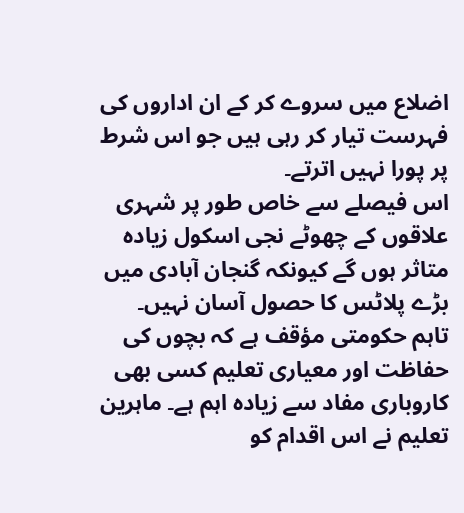اضلاع میں سروے کر کے ان اداروں کی فہرست تیار کر رہی ہیں جو اس شرط پر پورا نہیں اترتے۔
اس فیصلے سے خاص طور پر شہری علاقوں کے چھوٹے نجی اسکول زیادہ متاثر ہوں گے کیونکہ گنجان آبادی میں بڑے پلاٹس کا حصول آسان نہیں۔ تاہم حکومتی مؤقف ہے کہ بچوں کی حفاظت اور معیاری تعلیم کسی بھی کاروباری مفاد سے زیادہ اہم ہے۔ ماہرین تعلیم نے اس اقدام کو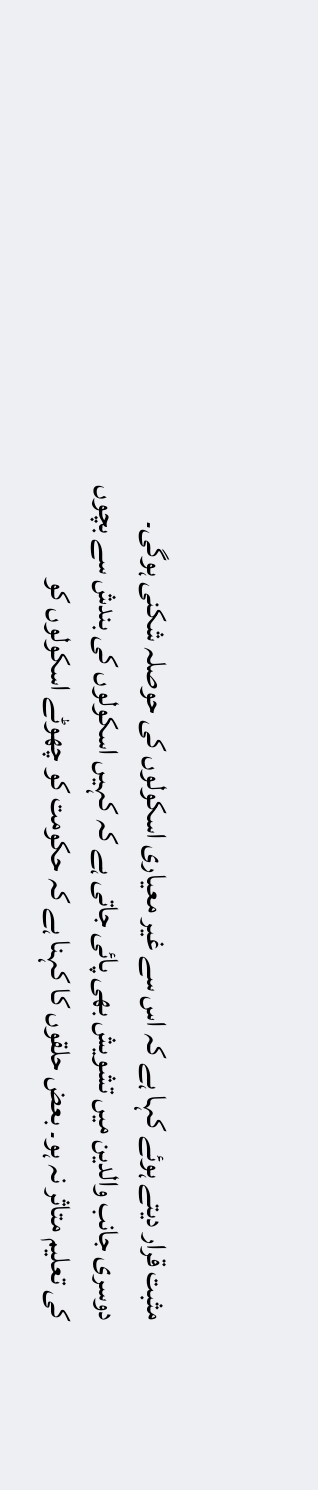مثبت قرار دیتے ہوئے کہا ہے کہ اس سے غیر معیاری اسکولوں کی حوصلہ شکنی ہوگی۔
دوسری جانب والدین میں تشویش بھی پائی جاتی ہے کہ کہیں اسکولوں کی بندش سے بچوں کی تعلیم متاثر نہ ہو۔ بعض حلقوں کا کہنا ہے کہ حکومت کو چھوٹے اسکولوں کو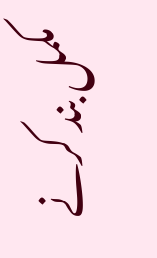مکمل بند کرنے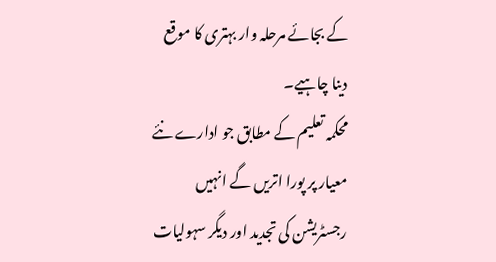کے بجائے مرحلہ وار بہتری کا موقع دینا چاہیے۔
محکمہ تعلیم کے مطابق جو ادارے نئے معیار پر پورا اتریں گے انہیں رجسٹریشن کی تجدید اور دیگر سہولیات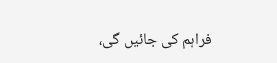فراہم کی جائیں گی،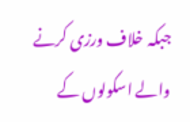جبکہ خلاف ورزی کرنے والے اسکولوں کے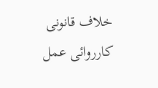خلاف قانونی کارروائی عمل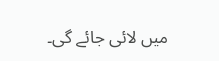میں لائی جائے گی۔